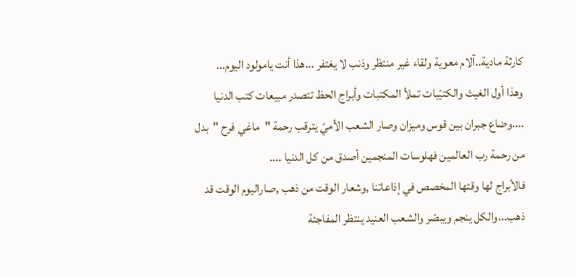كارثة مادية..آلام معوية ولقاء غير منتظر وذنب لا يغتفر ...هذا أنت يامولود اليوم...
وهذا أول الغيث والكتيّبات تملأ المكتبات وأبراج الحظ تتصدر مبيعات كتب الدنيا ....وضاع جبران بين قوس وميزان وصار الشعب الأميّ يترقب رحمة "ماغي فرح "بدل من رحمة رب العالمين فهلوسات المنجمين أصدق من كل الدنيا ....
فالأبراج لها وقتها المخصص في إذاعاتنا ,وشعار الوقت من ذهب ,صاراليوم الوقت قد ذهب...والكل ينجم ويبصّر والشعب العنيد ينتظر المفاجئة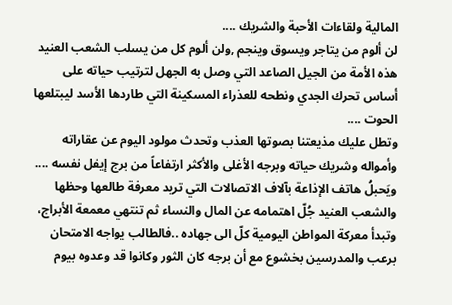المالية ولقاءات الأحبة والشريك ....
لن ألوم من يتاجر ويسوق وينجم ,ولن ألوم كل من يسلب الشعب العنيد هذه الأمة من الجيل الصاعد التي وصل به الجهل لترتيب حياته على أساس تحرك الجدي ونطحه للعذراء المسكينة التي طاردها الأسد ليبتلعها الحوت ....
وتطل عليك مذيعتنا بصوتها العذب وتحدث مولود اليوم عن عقاراته وأمواله وشريك حياته وبرجه الأغلى والأكثر ارتفاعاً من برج إيفل نفسه ....
ويَحبلُ هاتف الإذاعة بآلاف الاتصالات التي تريد معرفة طالعها وحظها والشعب العنيد جُلّ اهتمامه عن المال والنساء ثم تنتهي معمعة الأبراج، وتبدأ معركة المواطن اليومية كلّ الى جهاده ..فالطالب يواجه الامتحان برعب والمدرسين بخشوع مع أن برجه كان الثور وكانوا قد وعدوه بيوم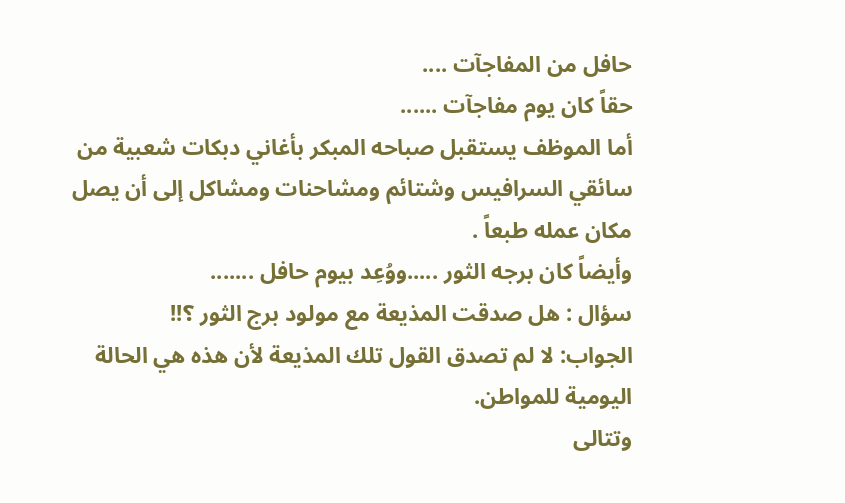حافل من المفاجآت ....
حقاً كان يوم مفاجآت ......
أما الموظف يستقبل صباحه المبكر بأغاني دبكات شعبية من سائقي السرافيس وشتائم ومشاحنات ومشاكل إلى أن يصل مكان عمله طبعاً .
وأيضاً كان برجه الثور .....ووُعِد بيوم حافل .......
سؤال : هل صدقت المذيعة مع مولود برج الثور ؟!!
الجواب: لا لم تصدق القول تلك المذيعة لأن هذه هي الحالة اليومية للمواطن.
وتتالى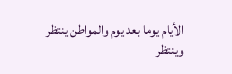الأيام يوما بعد يوم والمواطن ينتظر وينتظر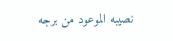نصيبه الموعود من برجه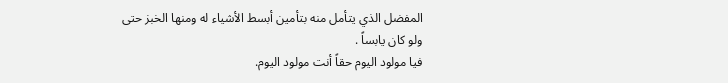المفضل الذي يتأمل منه بتأمين أبسط الأشياء له ومنها الخبز حتى ولو كان يابساً .
فيا مولود اليوم حقاً أنت مولود اليوم.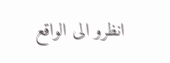انظرو الى الواقع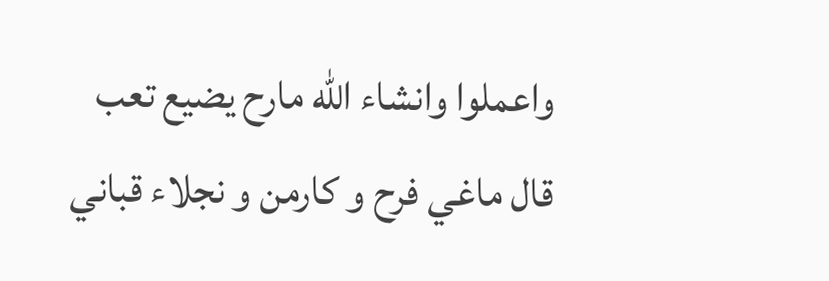واعملوا وانشاء الله مارح يضيع تعب
قال ماغي فرح و كارمن و نجلاء قباني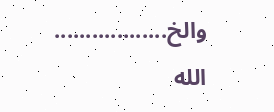والخ..................
الله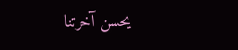يحسن آخرتنا